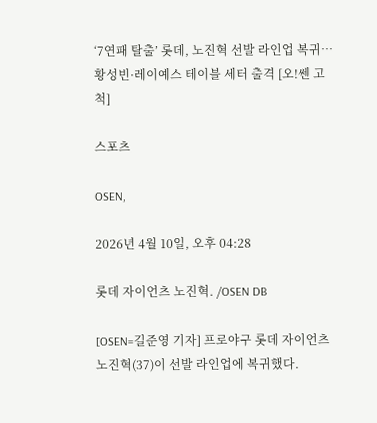‘7연패 탈출’ 롯데, 노진혁 선발 라인업 복귀…황성빈·레이예스 테이블 세터 출격 [오!쎈 고척]

스포츠

OSEN,

2026년 4월 10일, 오후 04:28

롯데 자이언츠 노진혁. /OSEN DB

[OSEN=길준영 기자] 프로야구 롯데 자이언츠 노진혁(37)이 선발 라인업에 복귀했다.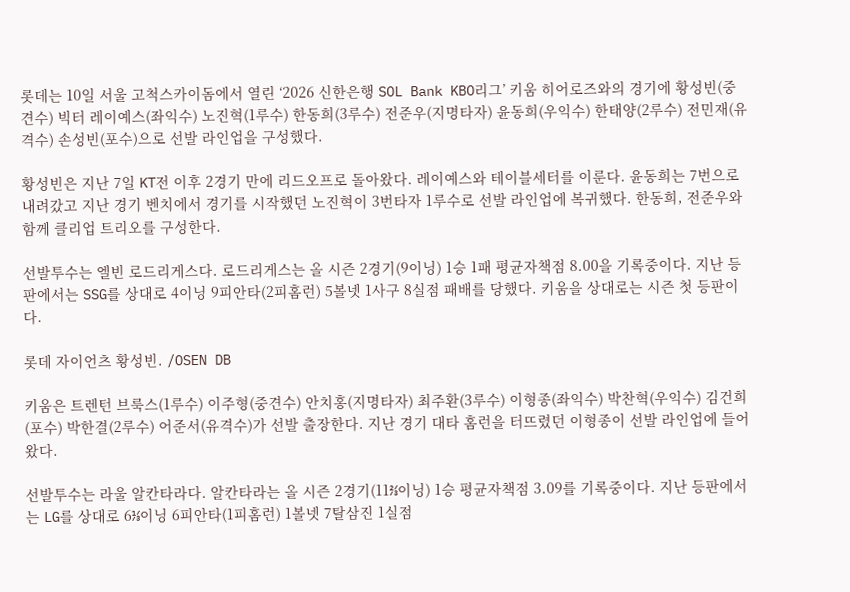롯데는 10일 서울 고척스카이돔에서 열린 ‘2026 신한은행 SOL Bank KBO리그’ 키움 히어로즈와의 경기에 황성빈(중견수) 빅터 레이예스(좌익수) 노진혁(1루수) 한동희(3루수) 전준우(지명타자) 윤동희(우익수) 한태양(2루수) 전민재(유격수) 손성빈(포수)으로 선발 라인업을 구성했다.

황성빈은 지난 7일 KT전 이후 2경기 만에 리드오프로 돌아왔다. 레이예스와 테이블세터를 이룬다. 윤동희는 7번으로 내려갔고 지난 경기 벤치에서 경기를 시작했던 노진혁이 3번타자 1루수로 선발 라인업에 복귀했다. 한동희, 전준우와 함께 클리업 트리오를 구성한다.

선발투수는 엘빈 로드리게스다. 로드리게스는 올 시즌 2경기(9이닝) 1승 1패 평균자책점 8.00을 기록중이다. 지난 등판에서는 SSG를 상대로 4이닝 9피안타(2피홈런) 5볼넷 1사구 8실점 패배를 당했다. 키움을 상대로는 시즌 첫 등판이다.

롯데 자이언츠 황성빈. /OSEN DB

키움은 트렌턴 브룩스(1루수) 이주형(중견수) 안치홍(지명타자) 최주환(3루수) 이형종(좌익수) 박찬혁(우익수) 김건희(포수) 박한결(2루수) 어준서(유격수)가 선발 출장한다. 지난 경기 대타 홈런을 터뜨렸던 이형종이 선발 라인업에 들어왔다.

선발투수는 라울 알칸타라다. 알칸타라는 올 시즌 2경기(11⅔이닝) 1승 평균자책점 3.09를 기록중이다. 지난 등판에서는 LG를 상대로 6⅓이닝 6피안타(1피홈런) 1볼넷 7탈삼진 1실점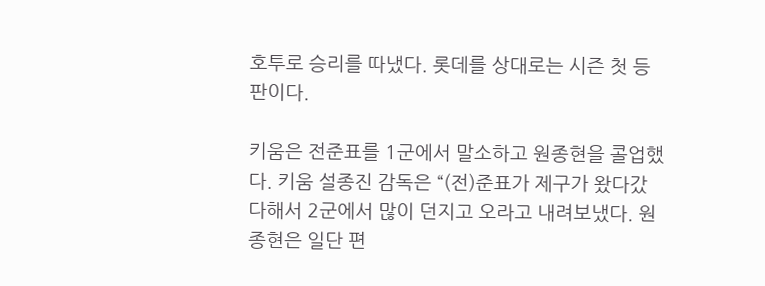호투로 승리를 따냈다. 롯데를 상대로는 시즌 첫 등판이다.

키움은 전준표를 1군에서 말소하고 원종현을 콜업했다. 키움 설종진 감독은 “(전)준표가 제구가 왔다갔다해서 2군에서 많이 던지고 오라고 내려보냈다. 원종현은 일단 편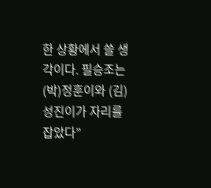한 상황에서 쓸 생각이다. 필승조는 (박)정훈이와 (김)성진이가 자리를 잡았다”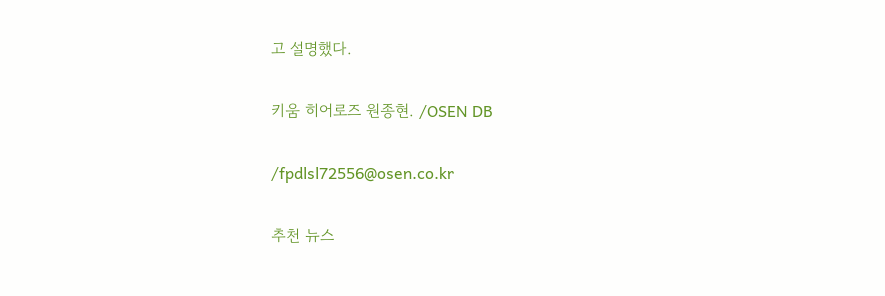고 설명했다.

키움 히어로즈 원종현. /OSEN DB

/fpdlsl72556@osen.co.kr

추천 뉴스